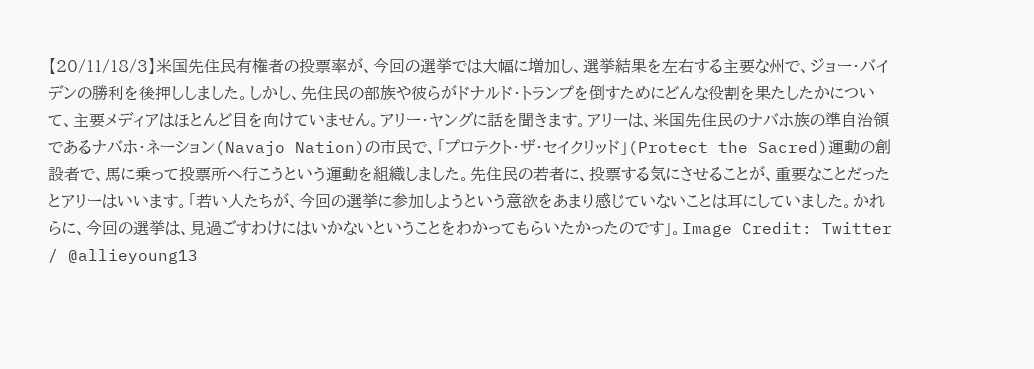【20/11/18/3】米国先住民有権者の投票率が、今回の選挙では大幅に増加し、選挙結果を左右する主要な州で、ジョー・バイデンの勝利を後押ししました。しかし、先住民の部族や彼らがドナルド・トランプを倒すためにどんな役割を果たしたかについて、主要メディアはほとんど目を向けていません。アリー・ヤングに話を聞きます。アリーは、米国先住民のナバホ族の準自治領であるナバホ・ネーション(Navajo Nation)の市民で、「プロテクト・ザ・セイクリッド」(Protect the Sacred)運動の創設者で、馬に乗って投票所へ行こうという運動を組織しました。先住民の若者に、投票する気にさせることが、重要なことだったとアリーはいいます。「若い人たちが、今回の選挙に参加しようという意欲をあまり感じていないことは耳にしていました。かれらに、今回の選挙は、見過ごすわけにはいかないということをわかってもらいたかったのです」。Image Credit: Twitter / @allieyoung13